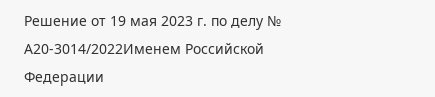Решение от 19 мая 2023 г. по делу № А20-3014/2022Именем Российской Федерации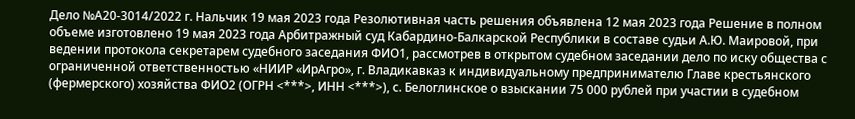Дело №А20-3014/2022 г. Нальчик 19 мая 2023 года Резолютивная часть решения объявлена 12 мая 2023 года Решение в полном объеме изготовлено 19 мая 2023 года Арбитражный суд Кабардино-Балкарской Республики в составе судьи А.Ю. Маировой, при ведении протокола секретарем судебного заседания ФИО1, рассмотрев в открытом судебном заседании дело по иску общества с ограниченной ответственностью «НИИР «ИрАгро», г. Владикавказ к индивидуальному предпринимателю Главе крестьянского (фермерского) хозяйства ФИО2 (ОГРН <***>, ИНН <***>), с. Белоглинское о взыскании 75 000 рублей при участии в судебном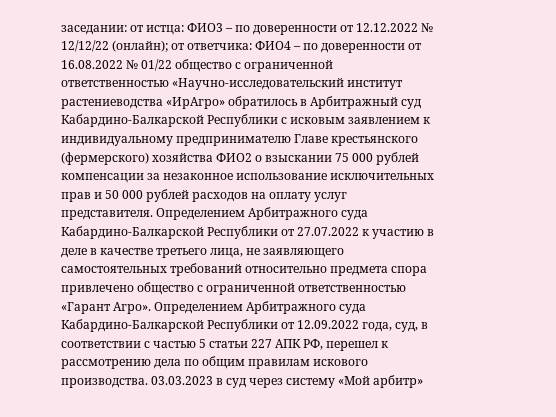заседании: от истца: ФИО3 – по доверенности от 12.12.2022 № 12/12/22 (онлайн); от ответчика: ФИО4 – по доверенности от 16.08.2022 № 01/22 общество с ограниченной ответственностью «Научно-исследовательский институт растениеводства «ИрАгро» обратилось в Арбитражный суд Кабардино-Балкарской Республики с исковым заявлением к индивидуальному предпринимателю Главе крестьянского (фермерского) хозяйства ФИО2 о взыскании 75 000 рублей компенсации за незаконное использование исключительных прав и 50 000 рублей расходов на оплату услуг представителя. Определением Арбитражного суда Кабардино-Балкарской Республики от 27.07.2022 к участию в деле в качестве третьего лица, не заявляющего самостоятельных требований относительно предмета спора привлечено общество с ограниченной ответственностью «Гарант Агро». Определением Арбитражного суда Кабардино-Балкарской Республики от 12.09.2022 года, суд, в соответствии с частью 5 статьи 227 АПК РФ, перешел к рассмотрению дела по общим правилам искового производства. 03.03.2023 в суд через систему «Мой арбитр»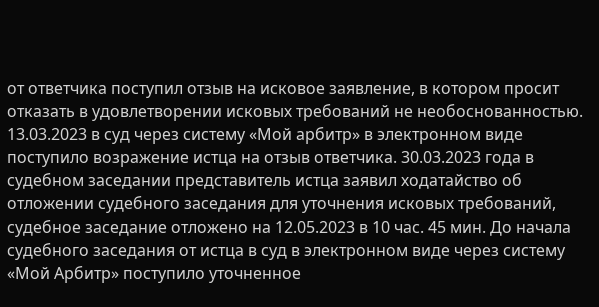от ответчика поступил отзыв на исковое заявление, в котором просит отказать в удовлетворении исковых требований не необоснованностью. 13.03.2023 в суд через систему «Мой арбитр» в электронном виде поступило возражение истца на отзыв ответчика. 30.03.2023 года в судебном заседании представитель истца заявил ходатайство об отложении судебного заседания для уточнения исковых требований, судебное заседание отложено на 12.05.2023 в 10 час. 45 мин. До начала судебного заседания от истца в суд в электронном виде через систему «Мой Арбитр» поступило уточненное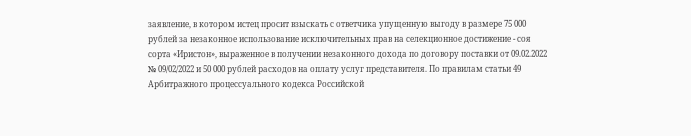заявление, в котором истец просит взыскать с ответчика упущенную выгоду в размере 75 000 рублей за незаконное использование исключительных прав на селекционное достижение - соя сорта «Иристон», выраженное в получении незаконного дохода по договору поставки от 09.02.2022 № 09/02/2022 и 50 000 рублей расходов на оплату услуг представителя. По правилам статьи 49 Арбитражного процессуального кодекса Российской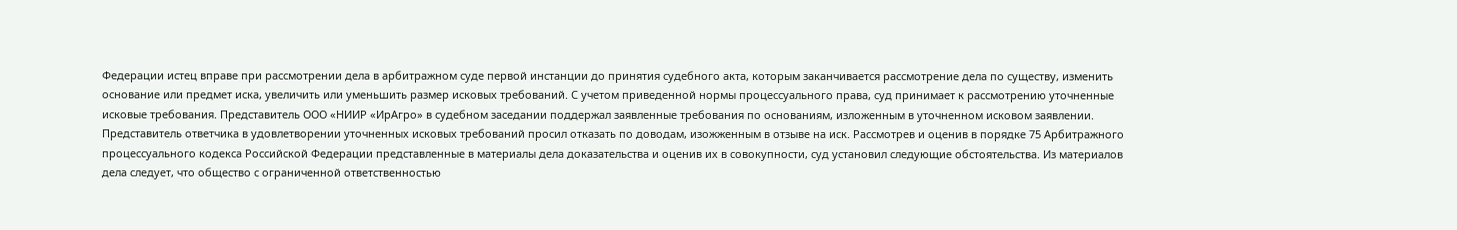Федерации истец вправе при рассмотрении дела в арбитражном суде первой инстанции до принятия судебного акта, которым заканчивается рассмотрение дела по существу, изменить основание или предмет иска, увеличить или уменьшить размер исковых требований. С учетом приведенной нормы процессуального права, суд принимает к рассмотрению уточненные исковые требования. Представитель ООО «НИИР «ИрАгро» в судебном заседании поддержал заявленные требования по основаниям, изложенным в уточненном исковом заявлении. Представитель ответчика в удовлетворении уточненных исковых требований просил отказать по доводам, изожженным в отзыве на иск. Рассмотрев и оценив в порядке 75 Арбитражного процессуального кодекса Российской Федерации представленные в материалы дела доказательства и оценив их в совокупности, суд установил следующие обстоятельства. Из материалов дела следует, что общество с ограниченной ответственностью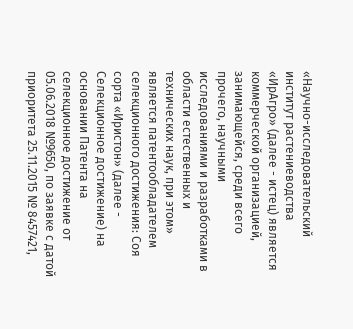«Научно-исследовательский институт растениеводства «ИрАгро» (далее - истец) является коммерческой организацией, занимающейся, среди всего прочего, научными исследованиями и разработками в области естественных и технических наук, при этом» является патентообладателем селекционного достижения: Соя сорта «Иристон» (далее - Селекционное достижение) на основании Патента на селекционное достижение от 05.06.2018 №9650, по заявке с датой приоритета 25.11.2015 № 8457421,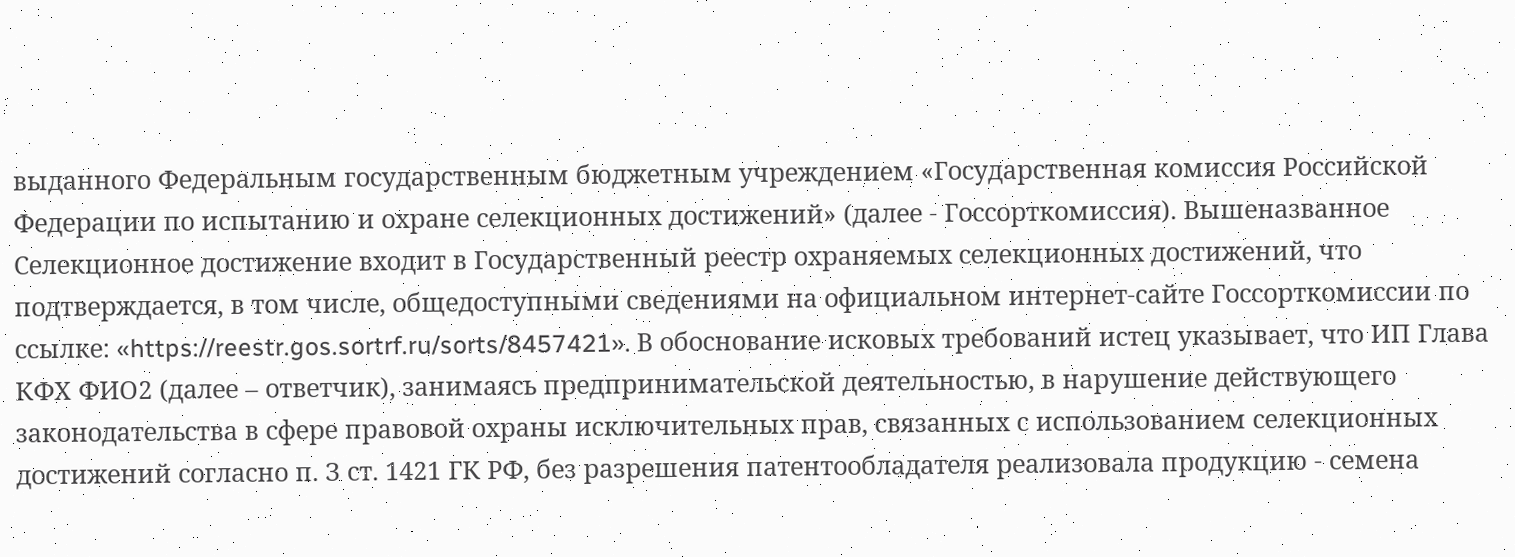выданного Федеральным государственным бюджетным учреждением «Государственная комиссия Российской Федерации по испытанию и охране селекционных достижений» (далее - Госсорткомиссия). Вышеназванное Селекционное достижение входит в Государственный реестр охраняемых селекционных достижений, что подтверждается, в том числе, общедоступными сведениями на официальном интернет-сайте Госсорткомиссии по ссылке: «https://reestr.gos.sortrf.ru/sorts/8457421». В обоснование исковых требований истец указывает, что ИП Глава КФХ ФИО2 (далее – ответчик), занимаясь предпринимательской деятельностью, в нарушение действующего законодательства в сфере правовой охраны исключительных прав, связанных с использованием селекционных достижений согласно п. З ст. 1421 ГК РФ, без разрешения патентообладателя реализовала продукцию - семена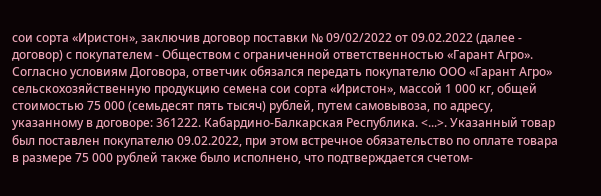сои сорта «Иристон», заключив договор поставки № 09/02/2022 от 09.02.2022 (далее - договор) с покупателем - Обществом с ограниченной ответственностью «Гарант Агро». Согласно условиям Договора, ответчик обязался передать покупателю ООО «Гарант Агро» сельскохозяйственную продукцию семена сои сорта «Иристон», массой 1 000 кг, общей стоимостью 75 000 (семьдесят пять тысяч) рублей, путем самовывоза, по адресу, указанному в договоре: 361222. Кабардино-Балкарская Республика. <...>. Указанный товар был поставлен покупателю 09.02.2022, при этом встречное обязательство по оплате товара в размере 75 000 рублей также было исполнено, что подтверждается счетом-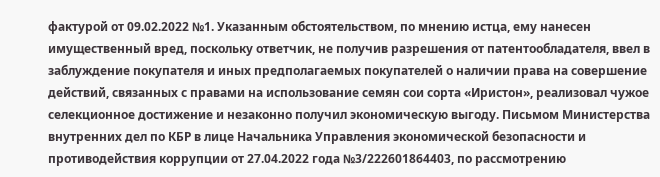фактурой от 09.02.2022 №1. Указанным обстоятельством, по мнению истца, ему нанесен имущественный вред, поскольку ответчик, не получив разрешения от патентообладателя, ввел в заблуждение покупателя и иных предполагаемых покупателей о наличии права на совершение действий, связанных с правами на использование семян сои сорта «Иристон», реализовал чужое селекционное достижение и незаконно получил экономическую выгоду. Письмом Министерства внутренних дел по КБР в лице Начальника Управления экономической безопасности и противодействия коррупции от 27.04.2022 года №3/222601864403, по рассмотрению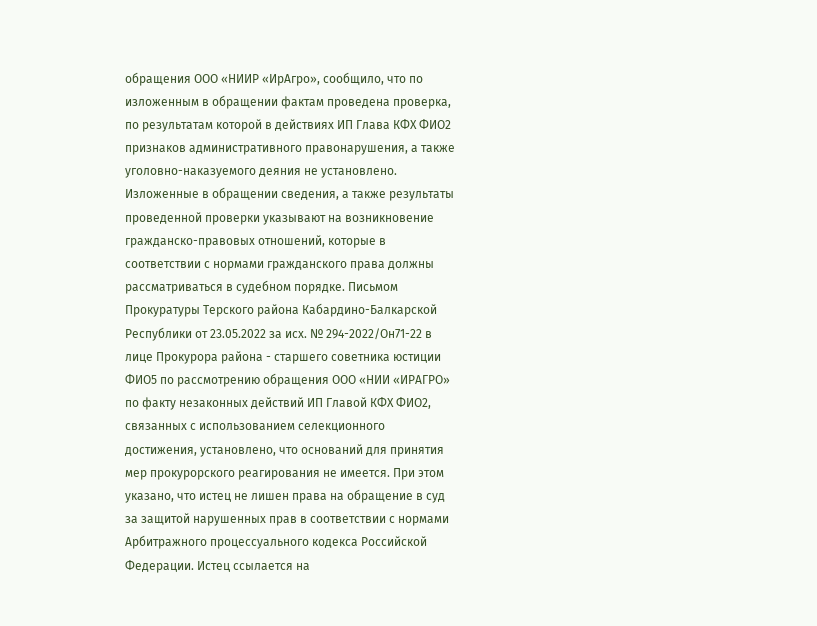обращения ООО «НИИР «ИрАгро», сообщило, что по изложенным в обращении фактам проведена проверка, по результатам которой в действиях ИП Глава КФХ ФИО2 признаков административного правонарушения, а также уголовно-наказуемого деяния не установлено. Изложенные в обращении сведения, а также результаты проведенной проверки указывают на возникновение гражданско-правовых отношений, которые в соответствии с нормами гражданского права должны рассматриваться в судебном порядке. Письмом Прокуратуры Терского района Кабардино-Балкарской Республики от 23.05.2022 за исх. № 294-2022/Он71-22 в лице Прокурора района - старшего советника юстиции ФИО5 по рассмотрению обращения ООО «НИИ «ИРАГРО» по факту незаконных действий ИП Главой КФХ ФИО2, связанных с использованием селекционного достижения, установлено, что оснований для принятия мер прокурорского реагирования не имеется. При этом указано, что истец не лишен права на обращение в суд за защитой нарушенных прав в соответствии с нормами Арбитражного процессуального кодекса Российской Федерации. Истец ссылается на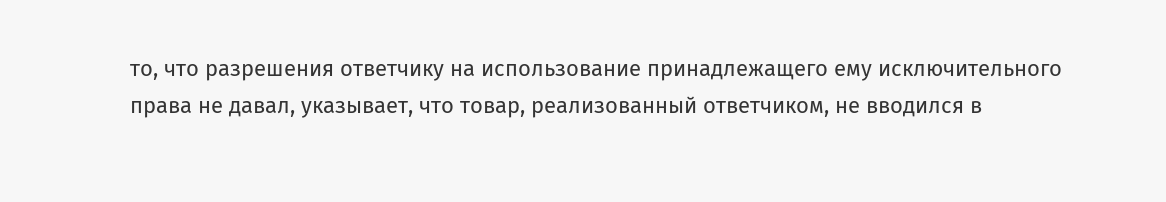то, что разрешения ответчику на использование принадлежащего ему исключительного права не давал, указывает, что товар, реализованный ответчиком, не вводился в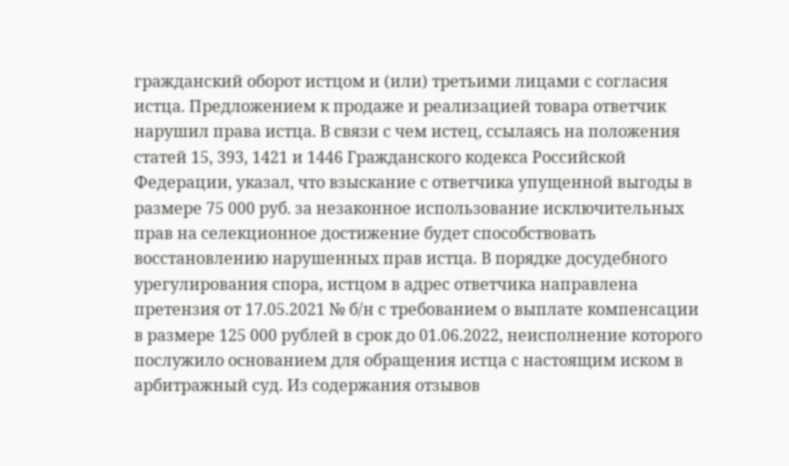гражданский оборот истцом и (или) третьими лицами с согласия истца. Предложением к продаже и реализацией товара ответчик нарушил права истца. В связи с чем истец, ссылаясь на положения статей 15, 393, 1421 и 1446 Гражданского кодекса Российской Федерации, указал, что взыскание с ответчика упущенной выгоды в размере 75 000 руб. за незаконное использование исключительных прав на селекционное достижение будет способствовать восстановлению нарушенных прав истца. В порядке досудебного урегулирования спора, истцом в адрес ответчика направлена претензия от 17.05.2021 № б/н с требованием о выплате компенсации в размере 125 000 рублей в срок до 01.06.2022, неисполнение которого послужило основанием для обращения истца с настоящим иском в арбитражный суд. Из содержания отзывов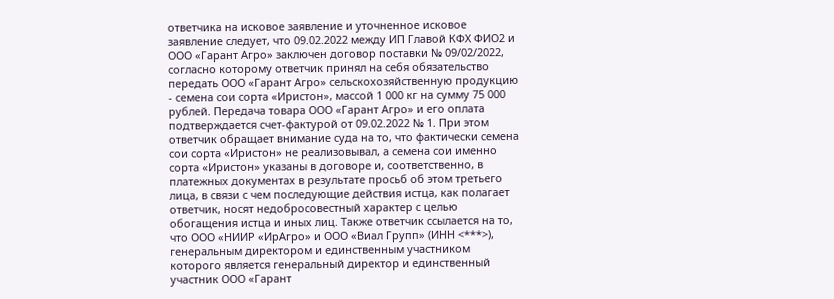ответчика на исковое заявление и уточненное исковое заявление следует, что 09.02.2022 между ИП Главой КФХ ФИО2 и ООО «Гарант Агро» заключен договор поставки № 09/02/2022, согласно которому ответчик принял на себя обязательство передать ООО «Гарант Агро» сельскохозяйственную продукцию - семена сои сорта «Иристон», массой 1 000 кг на сумму 75 000 рублей. Передача товара ООО «Гарант Агро» и его оплата подтверждается счет-фактурой от 09.02.2022 № 1. При этом ответчик обращает внимание суда на то, что фактически семена сои сорта «Иристон» не реализовывал, а семена сои именно сорта «Иристон» указаны в договоре и, соответственно, в платежных документах в результате просьб об этом третьего лица, в связи с чем последующие действия истца, как полагает ответчик, носят недобросовестный характер с целью обогащения истца и иных лиц. Также ответчик ссылается на то, что ООО «НИИР «ИрАгро» и ООО «Виал Групп» (ИНН <***>), генеральным директором и единственным участником которого является генеральный директор и единственный участник ООО «Гарант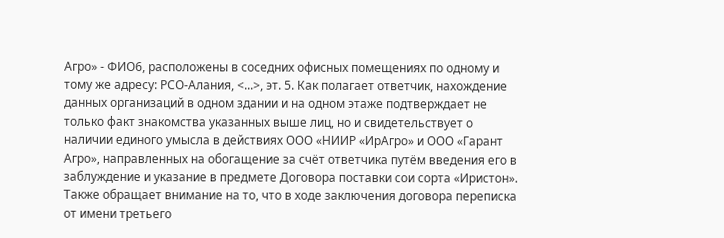Агро» - ФИО6, расположены в соседних офисных помещениях по одному и тому же адресу: РСО-Алания, <...>, эт. 5. Как полагает ответчик, нахождение данных организаций в одном здании и на одном этаже подтверждает не только факт знакомства указанных выше лиц, но и свидетельствует о наличии единого умысла в действиях ООО «НИИР «ИрАгро» и ООО «Гарант Агро», направленных на обогащение за счёт ответчика путём введения его в заблуждение и указание в предмете Договора поставки сои сорта «Иристон». Также обращает внимание на то, что в ходе заключения договора переписка от имени третьего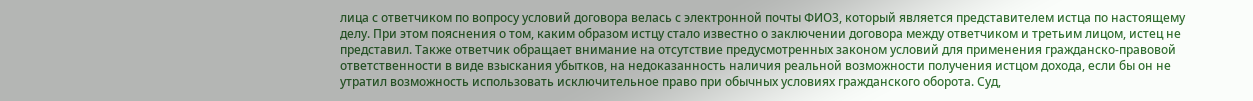лица с ответчиком по вопросу условий договора велась с электронной почты ФИО3, который является представителем истца по настоящему делу. При этом пояснения о том, каким образом истцу стало известно о заключении договора между ответчиком и третьим лицом, истец не представил. Также ответчик обращает внимание на отсутствие предусмотренных законом условий для применения гражданско-правовой ответственности в виде взыскания убытков, на недоказанность наличия реальной возможности получения истцом дохода, если бы он не утратил возможность использовать исключительное право при обычных условиях гражданского оборота. Суд,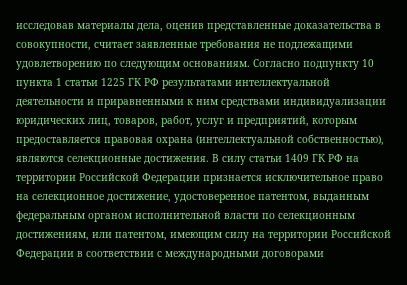исследовав материалы дела, оценив представленные доказательства в совокупности, считает заявленные требования не подлежащими удовлетворению по следующим основаниям. Согласно подпункту 10 пункта 1 статьи 1225 ГК РФ результатами интеллектуальной деятельности и приравненными к ним средствами индивидуализации юридических лиц, товаров, работ, услуг и предприятий, которым предоставляется правовая охрана (интеллектуальной собственностью), являются селекционные достижения. В силу статьи 1409 ГК РФ на территории Российской Федерации признается исключительное право на селекционное достижение, удостоверенное патентом, выданным федеральным органом исполнительной власти по селекционным достижениям, или патентом, имеющим силу на территории Российской Федерации в соответствии с международными договорами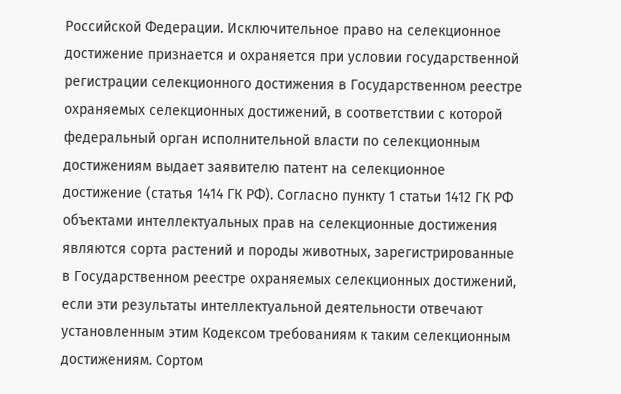Российской Федерации. Исключительное право на селекционное достижение признается и охраняется при условии государственной регистрации селекционного достижения в Государственном реестре охраняемых селекционных достижений, в соответствии с которой федеральный орган исполнительной власти по селекционным достижениям выдает заявителю патент на селекционное достижение (статья 1414 ГК РФ). Согласно пункту 1 статьи 1412 ГК РФ объектами интеллектуальных прав на селекционные достижения являются сорта растений и породы животных, зарегистрированные в Государственном реестре охраняемых селекционных достижений, если эти результаты интеллектуальной деятельности отвечают установленным этим Кодексом требованиям к таким селекционным достижениям. Сортом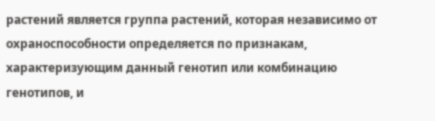растений является группа растений, которая независимо от охраноспособности определяется по признакам, характеризующим данный генотип или комбинацию генотипов, и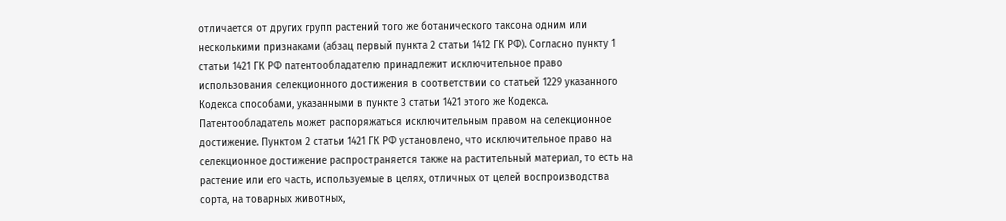отличается от других групп растений того же ботанического таксона одним или несколькими признаками (абзац первый пункта 2 статьи 1412 ГК РФ). Согласно пункту 1 статьи 1421 ГК РФ патентообладателю принадлежит исключительное право использования селекционного достижения в соответствии со статьей 1229 указанного Кодекса способами, указанными в пункте 3 статьи 1421 этого же Кодекса. Патентообладатель может распоряжаться исключительным правом на селекционное достижение. Пунктом 2 статьи 1421 ГК РФ установлено, что исключительное право на селекционное достижение распространяется также на растительный материал, то есть на растение или его часть, используемые в целях, отличных от целей воспроизводства сорта, на товарных животных,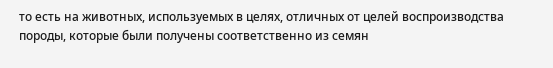то есть на животных, используемых в целях, отличных от целей воспроизводства породы, которые были получены соответственно из семян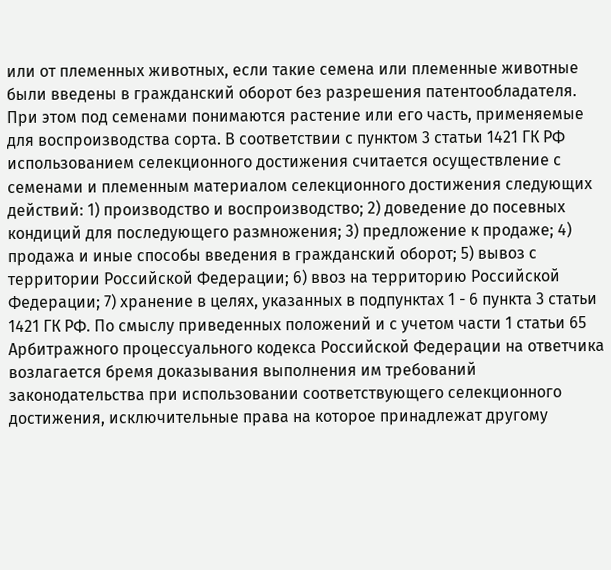или от племенных животных, если такие семена или племенные животные были введены в гражданский оборот без разрешения патентообладателя. При этом под семенами понимаются растение или его часть, применяемые для воспроизводства сорта. В соответствии с пунктом 3 статьи 1421 ГК РФ использованием селекционного достижения считается осуществление с семенами и племенным материалом селекционного достижения следующих действий: 1) производство и воспроизводство; 2) доведение до посевных кондиций для последующего размножения; 3) предложение к продаже; 4) продажа и иные способы введения в гражданский оборот; 5) вывоз с территории Российской Федерации; 6) ввоз на территорию Российской Федерации; 7) хранение в целях, указанных в подпунктах 1 - 6 пункта 3 статьи 1421 ГК РФ. По смыслу приведенных положений и с учетом части 1 статьи 65 Арбитражного процессуального кодекса Российской Федерации на ответчика возлагается бремя доказывания выполнения им требований законодательства при использовании соответствующего селекционного достижения, исключительные права на которое принадлежат другому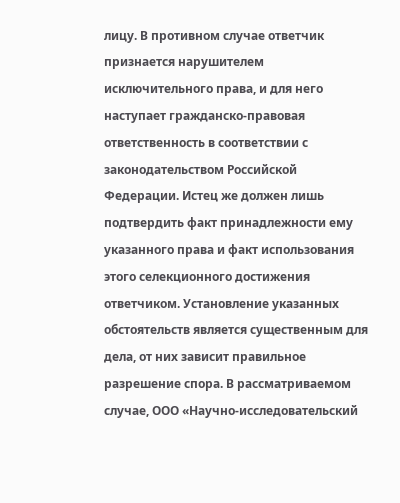лицу. В противном случае ответчик признается нарушителем исключительного права, и для него наступает гражданско-правовая ответственность в соответствии с законодательством Российской Федерации. Истец же должен лишь подтвердить факт принадлежности ему указанного права и факт использования этого селекционного достижения ответчиком. Установление указанных обстоятельств является существенным для дела, от них зависит правильное разрешение спора. В рассматриваемом случае, ООО «Научно-исследовательский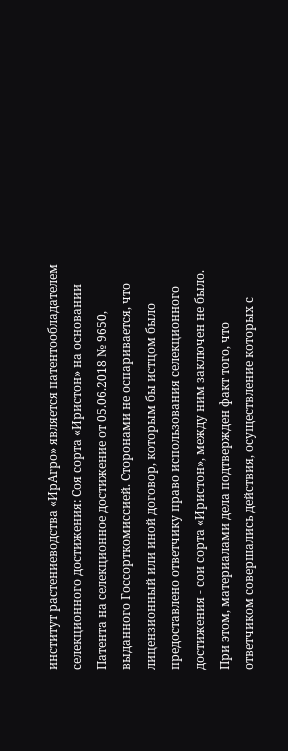институт растениеводства «ИрАгро» является патентообладателем селекционного достижения: Соя сорта «Иристон» на основании Патента на селекционное достижение от 05.06.2018 № 9650, выданного Госсорткомиссией. Сторонами не оспаривается, что лицензионный или иной договор, которым бы истцом было предоставлено ответчику право использования селекционного достижения - сои сорта «Иристон», между ним заключен не было. При этом, материалами дела подтвержден факт того, что ответчиком совершались действия, осуществление которых с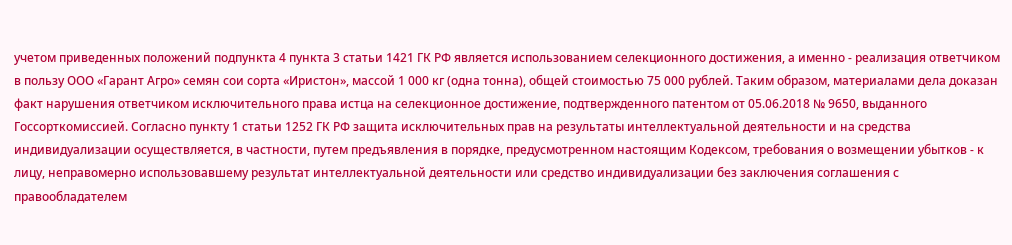учетом приведенных положений подпункта 4 пункта 3 статьи 1421 ГК РФ является использованием селекционного достижения, а именно - реализация ответчиком в пользу ООО «Гарант Агро» семян сои сорта «Иристон», массой 1 000 кг (одна тонна), общей стоимостью 75 000 рублей. Таким образом, материалами дела доказан факт нарушения ответчиком исключительного права истца на селекционное достижение, подтвержденного патентом от 05.06.2018 № 9650, выданного Госсорткомиссией. Согласно пункту 1 статьи 1252 ГК РФ защита исключительных прав на результаты интеллектуальной деятельности и на средства индивидуализации осуществляется, в частности, путем предъявления в порядке, предусмотренном настоящим Кодексом, требования о возмещении убытков - к лицу, неправомерно использовавшему результат интеллектуальной деятельности или средство индивидуализации без заключения соглашения с правообладателем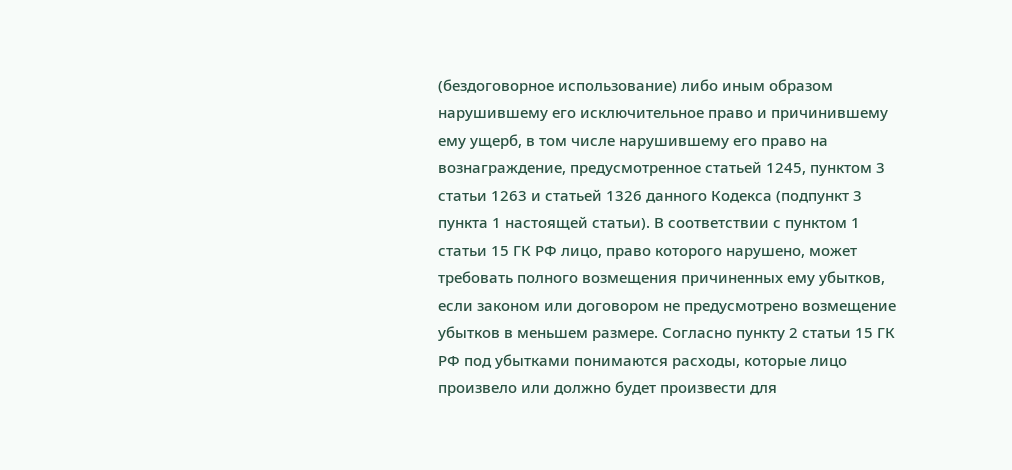(бездоговорное использование) либо иным образом нарушившему его исключительное право и причинившему ему ущерб, в том числе нарушившему его право на вознаграждение, предусмотренное статьей 1245, пунктом 3 статьи 1263 и статьей 1326 данного Кодекса (подпункт 3 пункта 1 настоящей статьи). В соответствии с пунктом 1 статьи 15 ГК РФ лицо, право которого нарушено, может требовать полного возмещения причиненных ему убытков, если законом или договором не предусмотрено возмещение убытков в меньшем размере. Согласно пункту 2 статьи 15 ГК РФ под убытками понимаются расходы, которые лицо произвело или должно будет произвести для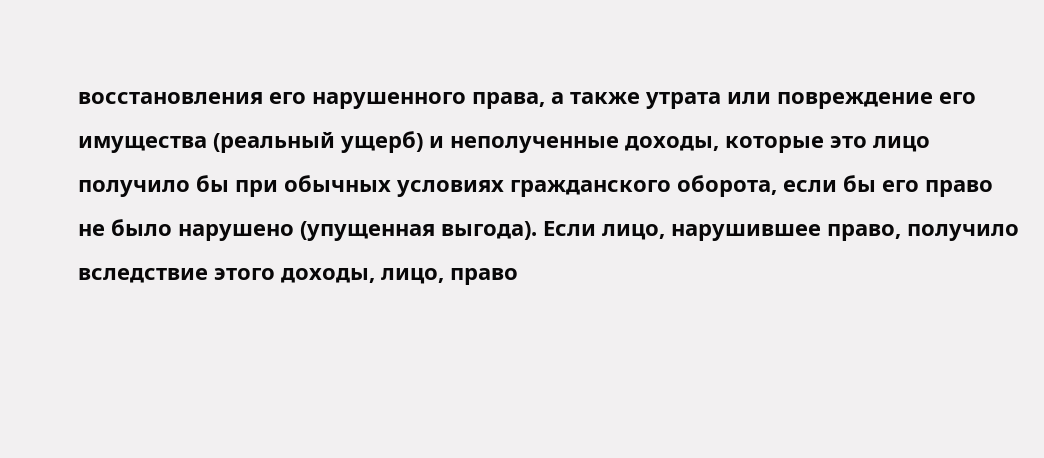восстановления его нарушенного права, а также утрата или повреждение его имущества (реальный ущерб) и неполученные доходы, которые это лицо получило бы при обычных условиях гражданского оборота, если бы его право не было нарушено (упущенная выгода). Если лицо, нарушившее право, получило вследствие этого доходы, лицо, право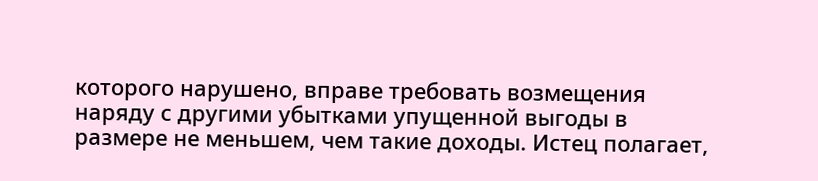которого нарушено, вправе требовать возмещения наряду с другими убытками упущенной выгоды в размере не меньшем, чем такие доходы. Истец полагает,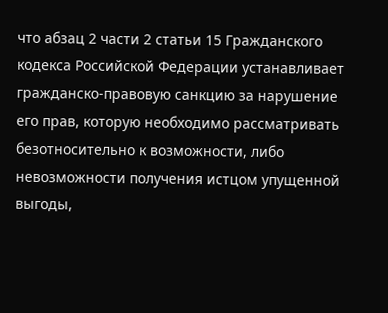что абзац 2 части 2 статьи 15 Гражданского кодекса Российской Федерации устанавливает гражданско-правовую санкцию за нарушение его прав, которую необходимо рассматривать безотносительно к возможности, либо невозможности получения истцом упущенной выгоды,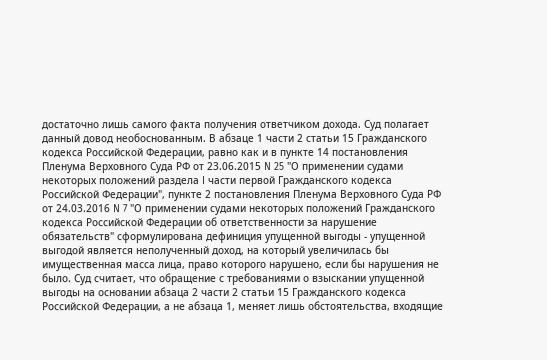достаточно лишь самого факта получения ответчиком дохода. Суд полагает данный довод необоснованным. В абзаце 1 части 2 статьи 15 Гражданского кодекса Российской Федерации, равно как и в пункте 14 постановления Пленума Верховного Суда РФ от 23.06.2015 N 25 "О применении судами некоторых положений раздела I части первой Гражданского кодекса Российской Федерации", пункте 2 постановления Пленума Верховного Суда РФ от 24.03.2016 N 7 "О применении судами некоторых положений Гражданского кодекса Российской Федерации об ответственности за нарушение обязательств" сформулирована дефиниция упущенной выгоды - упущенной выгодой является неполученный доход, на который увеличилась бы имущественная масса лица, право которого нарушено, если бы нарушения не было. Суд считает, что обращение с требованиями о взыскании упущенной выгоды на основании абзаца 2 части 2 статьи 15 Гражданского кодекса Российской Федерации, а не абзаца 1, меняет лишь обстоятельства, входящие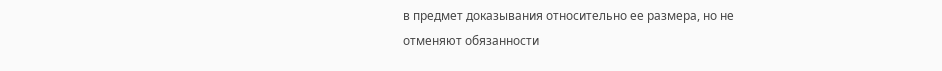в предмет доказывания относительно ее размера, но не отменяют обязанности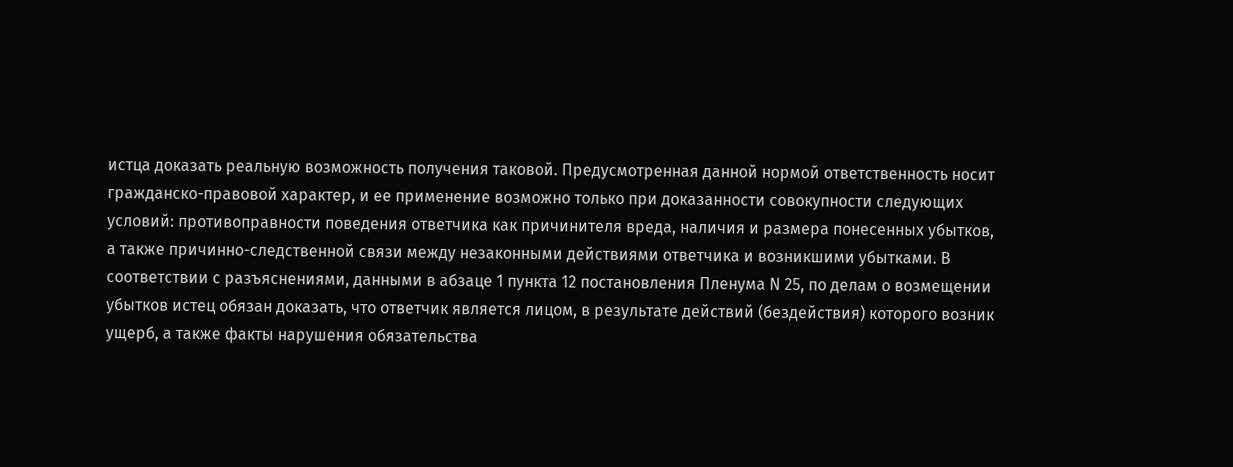истца доказать реальную возможность получения таковой. Предусмотренная данной нормой ответственность носит гражданско-правовой характер, и ее применение возможно только при доказанности совокупности следующих условий: противоправности поведения ответчика как причинителя вреда, наличия и размера понесенных убытков, а также причинно-следственной связи между незаконными действиями ответчика и возникшими убытками. В соответствии с разъяснениями, данными в абзаце 1 пункта 12 постановления Пленума N 25, по делам о возмещении убытков истец обязан доказать, что ответчик является лицом, в результате действий (бездействия) которого возник ущерб, а также факты нарушения обязательства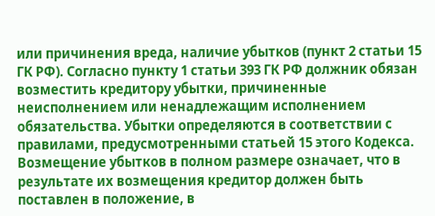или причинения вреда, наличие убытков (пункт 2 статьи 15 ГК РФ). Согласно пункту 1 статьи 393 ГК РФ должник обязан возместить кредитору убытки, причиненные неисполнением или ненадлежащим исполнением обязательства. Убытки определяются в соответствии с правилами, предусмотренными статьей 15 этого Кодекса. Возмещение убытков в полном размере означает, что в результате их возмещения кредитор должен быть поставлен в положение, в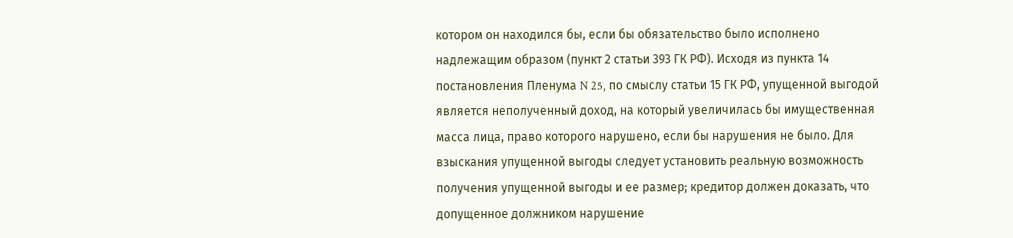котором он находился бы, если бы обязательство было исполнено надлежащим образом (пункт 2 статьи 393 ГК РФ). Исходя из пункта 14 постановления Пленума N 25, по смыслу статьи 15 ГК РФ, упущенной выгодой является неполученный доход, на который увеличилась бы имущественная масса лица, право которого нарушено, если бы нарушения не было. Для взыскания упущенной выгоды следует установить реальную возможность получения упущенной выгоды и ее размер; кредитор должен доказать, что допущенное должником нарушение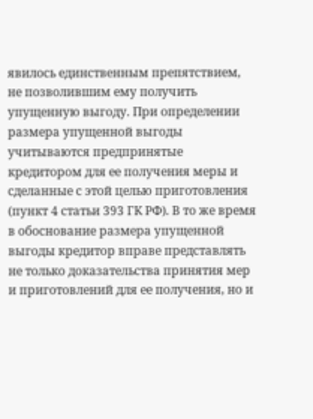явилось единственным препятствием, не позволившим ему получить упущенную выгоду. При определении размера упущенной выгоды учитываются предпринятые кредитором для ее получения меры и сделанные с этой целью приготовления (пункт 4 статьи 393 ГК РФ). В то же время в обоснование размера упущенной выгоды кредитор вправе представлять не только доказательства принятия мер и приготовлений для ее получения, но и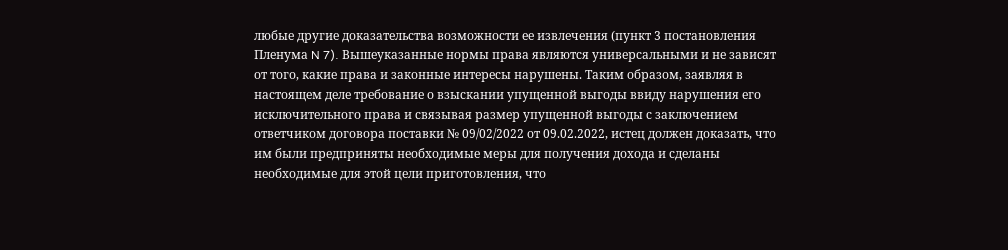любые другие доказательства возможности ее извлечения (пункт 3 постановления Пленума N 7). Вышеуказанные нормы права являются универсальными и не зависят от того, какие права и законные интересы нарушены. Таким образом, заявляя в настоящем деле требование о взыскании упущенной выгоды ввиду нарушения его исключительного права и связывая размер упущенной выгоды с заключением ответчиком договора поставки № 09/02/2022 от 09.02.2022, истец должен доказать, что им были предприняты необходимые меры для получения дохода и сделаны необходимые для этой цели приготовления, что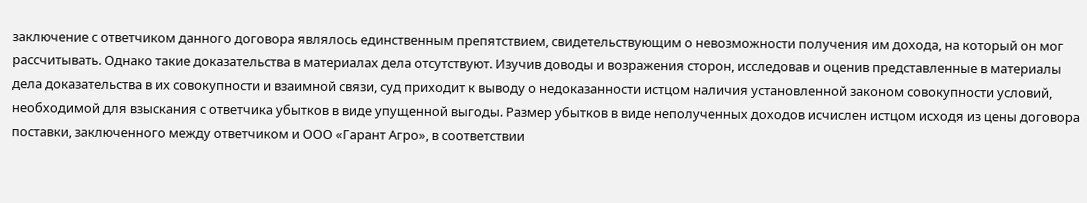заключение с ответчиком данного договора являлось единственным препятствием, свидетельствующим о невозможности получения им дохода, на который он мог рассчитывать. Однако такие доказательства в материалах дела отсутствуют. Изучив доводы и возражения сторон, исследовав и оценив представленные в материалы дела доказательства в их совокупности и взаимной связи, суд приходит к выводу о недоказанности истцом наличия установленной законом совокупности условий, необходимой для взыскания с ответчика убытков в виде упущенной выгоды. Размер убытков в виде неполученных доходов исчислен истцом исходя из цены договора поставки, заключенного между ответчиком и ООО «Гарант Агро», в соответствии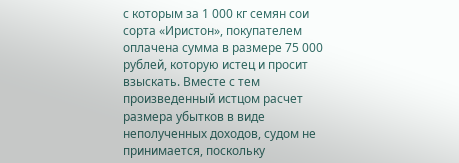с которым за 1 000 кг семян сои сорта «Иристон», покупателем оплачена сумма в размере 75 000 рублей, которую истец и просит взыскать. Вместе с тем произведенный истцом расчет размера убытков в виде неполученных доходов, судом не принимается, поскольку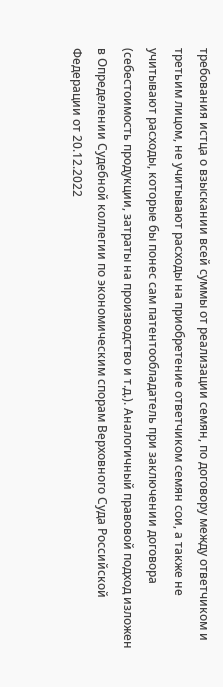требования истца о взыскании всей суммы от реализации семян, по договору между ответчиком и третьим лицом, не учитывают расходы на приобретение ответчиком семян сои, а также не учитывают расходы, которые бы понес сам патентообладатель при заключении договора (себестоимость продукции, затраты на производство и т.д.). Аналогичный правовой подход изложен в Определении Судебной коллегии по экономическим спорам Верховного Суда Российской Федерации от 20.12.2022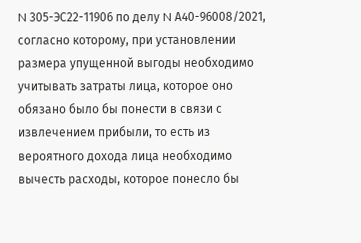N 305-ЭС22-11906 по делу N А40-96008/2021, согласно которому, при установлении размера упущенной выгоды необходимо учитывать затраты лица, которое оно обязано было бы понести в связи с извлечением прибыли, то есть из вероятного дохода лица необходимо вычесть расходы, которое понесло бы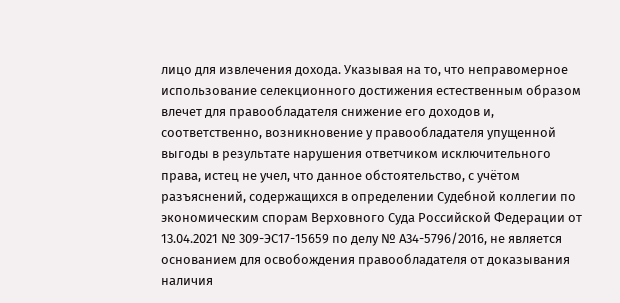лицо для извлечения дохода. Указывая на то, что неправомерное использование селекционного достижения естественным образом влечет для правообладателя снижение его доходов и, соответственно, возникновение у правообладателя упущенной выгоды в результате нарушения ответчиком исключительного права, истец не учел, что данное обстоятельство, с учётом разъяснений, содержащихся в определении Судебной коллегии по экономическим спорам Верховного Суда Российской Федерации от 13.04.2021 № 309-ЭС17-15659 по делу № А34-5796/2016, не является основанием для освобождения правообладателя от доказывания наличия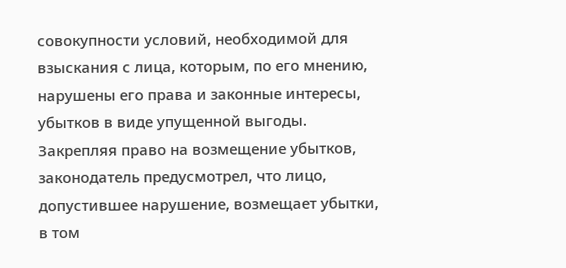совокупности условий, необходимой для взыскания с лица, которым, по его мнению, нарушены его права и законные интересы, убытков в виде упущенной выгоды. Закрепляя право на возмещение убытков, законодатель предусмотрел, что лицо, допустившее нарушение, возмещает убытки, в том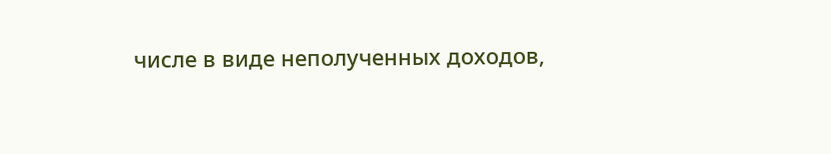числе в виде неполученных доходов,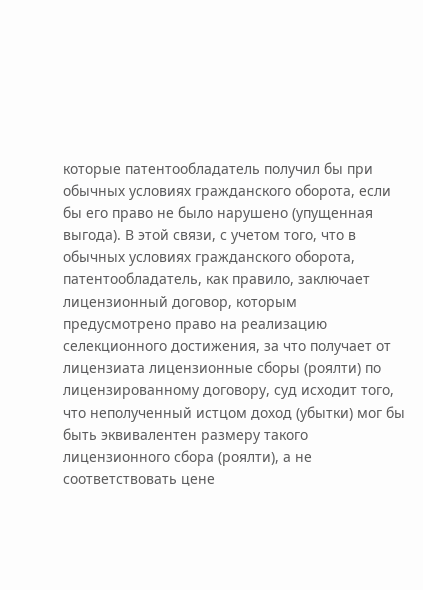которые патентообладатель получил бы при обычных условиях гражданского оборота, если бы его право не было нарушено (упущенная выгода). В этой связи, с учетом того, что в обычных условиях гражданского оборота, патентообладатель, как правило, заключает лицензионный договор, которым предусмотрено право на реализацию селекционного достижения, за что получает от лицензиата лицензионные сборы (роялти) по лицензированному договору, суд исходит того, что неполученный истцом доход (убытки) мог бы быть эквивалентен размеру такого лицензионного сбора (роялти), а не соответствовать цене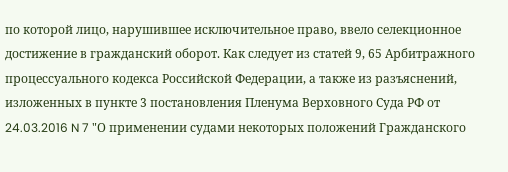по которой лицо, нарушившее исключительное право, ввело селекционное достижение в гражданский оборот. Как следует из статей 9, 65 Арбитражного процессуального кодекса Российской Федерации, а также из разъяснений, изложенных в пункте 3 постановления Пленума Верховного Суда РФ от 24.03.2016 N 7 "О применении судами некоторых положений Гражданского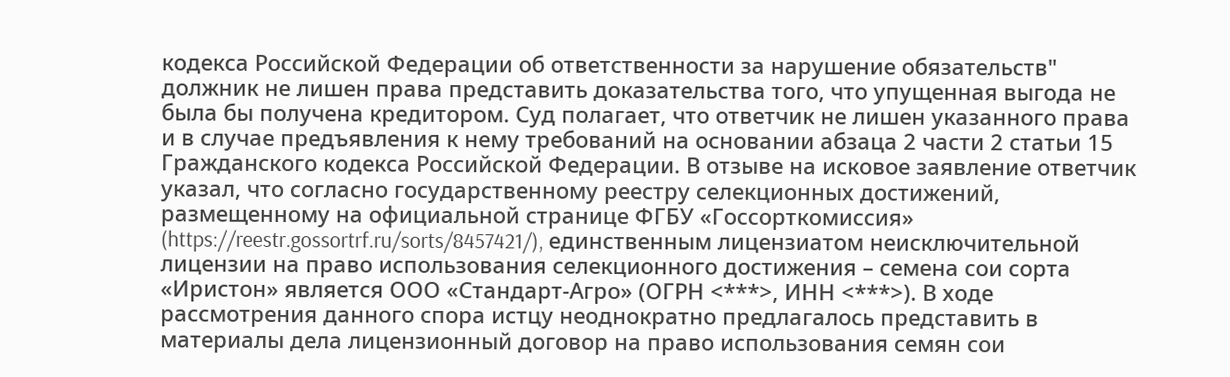кодекса Российской Федерации об ответственности за нарушение обязательств" должник не лишен права представить доказательства того, что упущенная выгода не была бы получена кредитором. Суд полагает, что ответчик не лишен указанного права и в случае предъявления к нему требований на основании абзаца 2 части 2 статьи 15 Гражданского кодекса Российской Федерации. В отзыве на исковое заявление ответчик указал, что согласно государственному реестру селекционных достижений, размещенному на официальной странице ФГБУ «Госсорткомиссия» (https://reestr.gossortrf.ru/sorts/8457421/), единственным лицензиатом неисключительной лицензии на право использования селекционного достижения – семена сои сорта «Иристон» является ООО «Стандарт-Агро» (ОГРН <***>, ИНН <***>). В ходе рассмотрения данного спора истцу неоднократно предлагалось представить в материалы дела лицензионный договор на право использования семян сои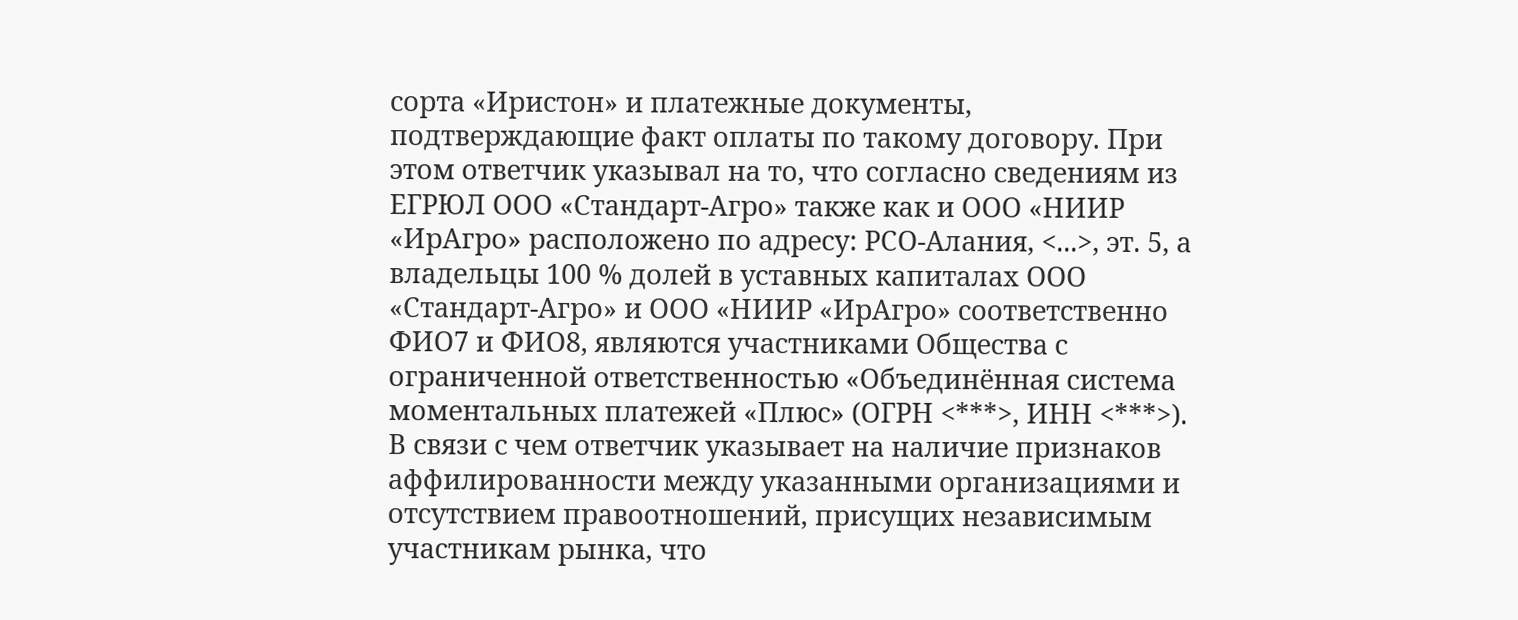сорта «Иристон» и платежные документы, подтверждающие факт оплаты по такому договору. При этом ответчик указывал на то, что согласно сведениям из ЕГРЮЛ ООО «Стандарт-Агро» также как и ООО «НИИР «ИрАгро» расположено по адресу: РСО-Алания, <...>, эт. 5, а владельцы 100 % долей в уставных капиталах ООО «Стандарт-Агро» и ООО «НИИР «ИрАгро» соответственно ФИО7 и ФИО8, являются участниками Общества с ограниченной ответственностью «Объединённая система моментальных платежей «Плюс» (ОГРН <***>, ИНН <***>). В связи с чем ответчик указывает на наличие признаков аффилированности между указанными организациями и отсутствием правоотношений, присущих независимым участникам рынка, что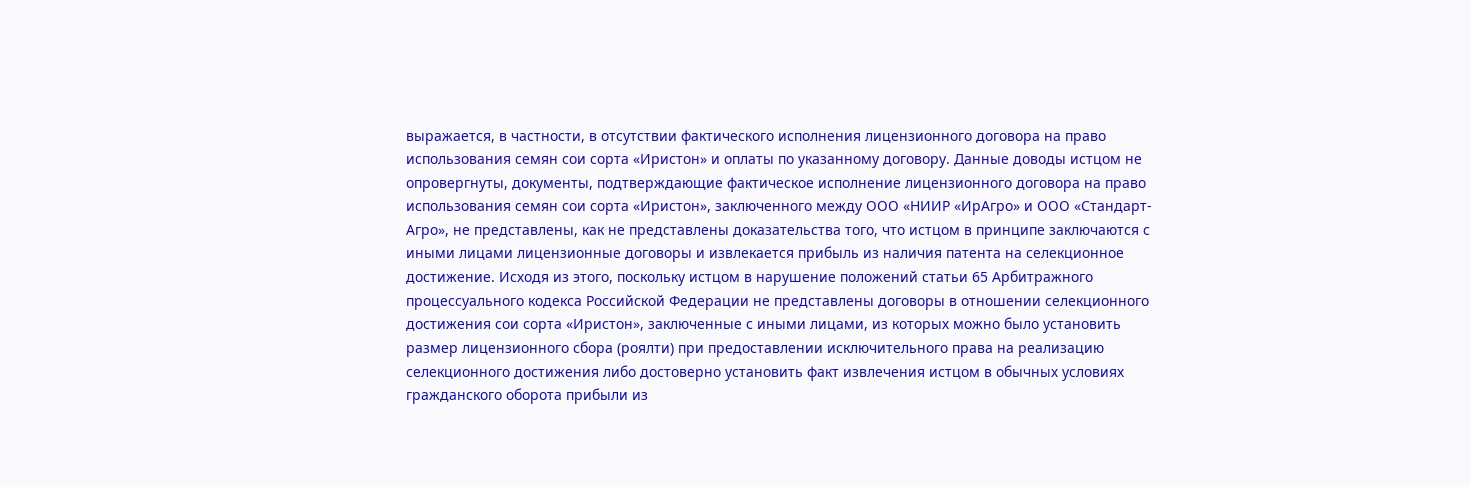выражается, в частности, в отсутствии фактического исполнения лицензионного договора на право использования семян сои сорта «Иристон» и оплаты по указанному договору. Данные доводы истцом не опровергнуты, документы, подтверждающие фактическое исполнение лицензионного договора на право использования семян сои сорта «Иристон», заключенного между ООО «НИИР «ИрАгро» и ООО «Стандарт-Агро», не представлены, как не представлены доказательства того, что истцом в принципе заключаются с иными лицами лицензионные договоры и извлекается прибыль из наличия патента на селекционное достижение. Исходя из этого, поскольку истцом в нарушение положений статьи 65 Арбитражного процессуального кодекса Российской Федерации не представлены договоры в отношении селекционного достижения сои сорта «Иристон», заключенные с иными лицами, из которых можно было установить размер лицензионного сбора (роялти) при предоставлении исключительного права на реализацию селекционного достижения либо достоверно установить факт извлечения истцом в обычных условиях гражданского оборота прибыли из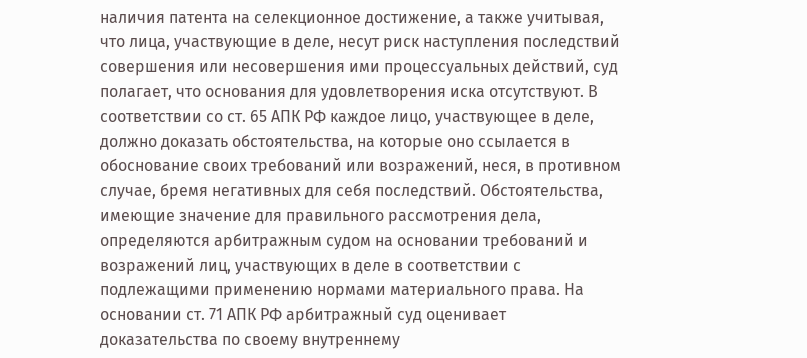наличия патента на селекционное достижение, а также учитывая, что лица, участвующие в деле, несут риск наступления последствий совершения или несовершения ими процессуальных действий, суд полагает, что основания для удовлетворения иска отсутствуют. В соответствии со ст. 65 АПК РФ каждое лицо, участвующее в деле, должно доказать обстоятельства, на которые оно ссылается в обоснование своих требований или возражений, неся, в противном случае, бремя негативных для себя последствий. Обстоятельства, имеющие значение для правильного рассмотрения дела, определяются арбитражным судом на основании требований и возражений лиц, участвующих в деле в соответствии с подлежащими применению нормами материального права. На основании ст. 71 АПК РФ арбитражный суд оценивает доказательства по своему внутреннему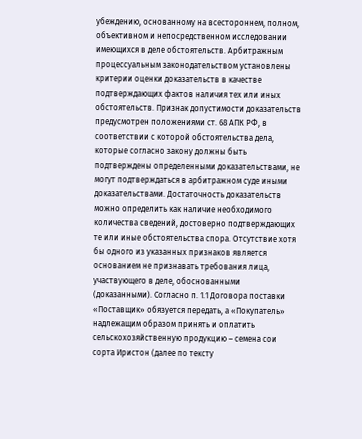убеждению, основанному на всестороннем, полном, объективном и непосредственном исследовании имеющихся в деле обстоятельств. Арбитражным процессуальным законодательством установлены критерии оценки доказательств в качестве подтверждающих фактов наличия тех или иных обстоятельств. Признак допустимости доказательств предусмотрен положениями ст. 68 АПК РФ, в соответствии с которой обстоятельства дела, которые согласно закону должны быть подтверждены определенными доказательствами, не могут подтверждаться в арбитражном суде иными доказательствами. Достаточность доказательств можно определить как наличие необходимого количества сведений, достоверно подтверждающих те или иные обстоятельства спора. Отсутствие хотя бы одного из указанных признаков является основанием не признавать требования лица, участвующего в деле, обоснованными (доказанными). Согласно п. 1.1 Договора поставки «Поставщик» обязуется передать, а «Покупатель» надлежащим образом принять и оплатить сельскохозяйственную продукцию – семена сои сорта Иристон (далее по тексту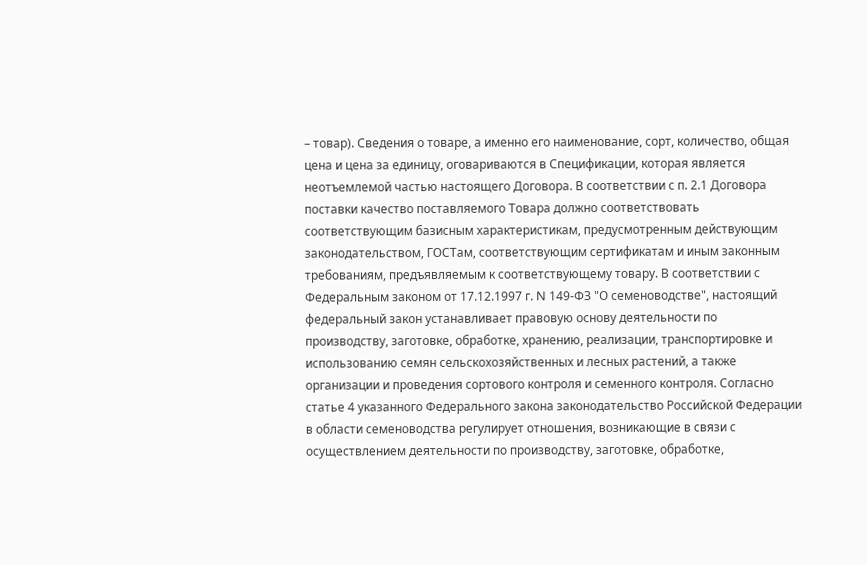– товар). Сведения о товаре, а именно его наименование, сорт, количество, общая цена и цена за единицу, оговариваются в Спецификации, которая является неотъемлемой частью настоящего Договора. В соответствии с п. 2.1 Договора поставки качество поставляемого Товара должно соответствовать соответствующим базисным характеристикам, предусмотренным действующим законодательством, ГОСТам, соответствующим сертификатам и иным законным требованиям, предъявляемым к соответствующему товару. В соответствии с Федеральным законом от 17.12.1997 г. N 149-ФЗ "О семеноводстве", настоящий федеральный закон устанавливает правовую основу деятельности по производству, заготовке, обработке, хранению, реализации, транспортировке и использованию семян сельскохозяйственных и лесных растений, а также организации и проведения сортового контроля и семенного контроля. Согласно статье 4 указанного Федерального закона законодательство Российской Федерации в области семеноводства регулирует отношения, возникающие в связи с осуществлением деятельности по производству, заготовке, обработке,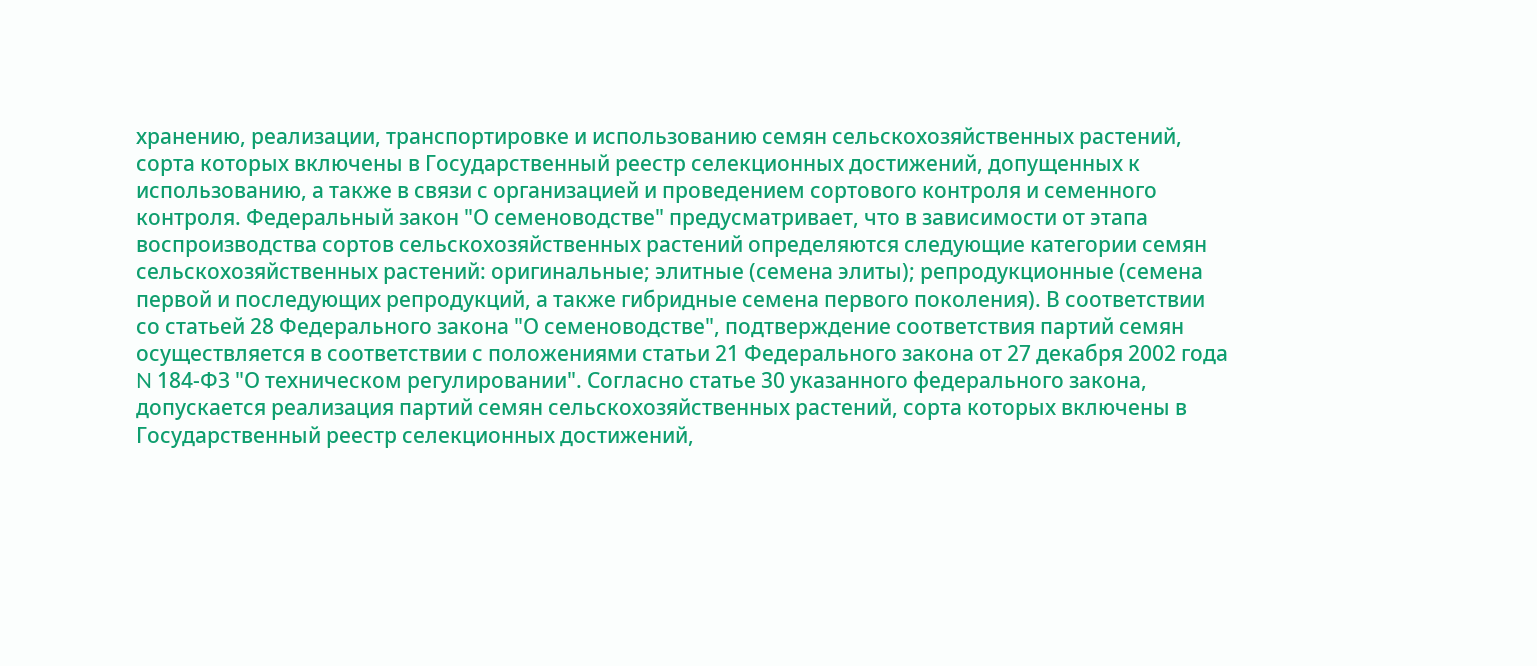хранению, реализации, транспортировке и использованию семян сельскохозяйственных растений, сорта которых включены в Государственный реестр селекционных достижений, допущенных к использованию, а также в связи с организацией и проведением сортового контроля и семенного контроля. Федеральный закон "О семеноводстве" предусматривает, что в зависимости от этапа воспроизводства сортов сельскохозяйственных растений определяются следующие категории семян сельскохозяйственных растений: оригинальные; элитные (семена элиты); репродукционные (семена первой и последующих репродукций, а также гибридные семена первого поколения). В соответствии со статьей 28 Федерального закона "О семеноводстве", подтверждение соответствия партий семян осуществляется в соответствии с положениями статьи 21 Федерального закона от 27 декабря 2002 года N 184-ФЗ "О техническом регулировании". Согласно статье 30 указанного федерального закона, допускается реализация партий семян сельскохозяйственных растений, сорта которых включены в Государственный реестр селекционных достижений,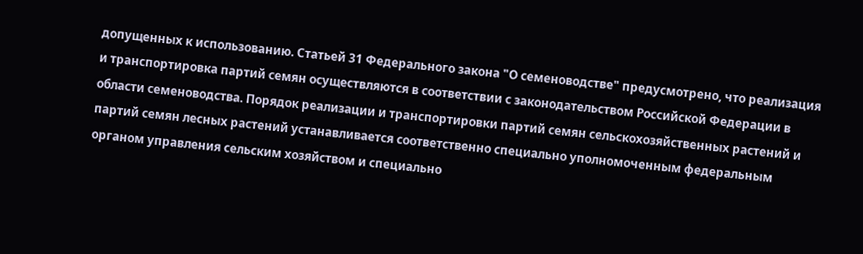допущенных к использованию. Статьей 31 Федерального закона "О семеноводстве" предусмотрено, что реализация и транспортировка партий семян осуществляются в соответствии с законодательством Российской Федерации в области семеноводства. Порядок реализации и транспортировки партий семян сельскохозяйственных растений и партий семян лесных растений устанавливается соответственно специально уполномоченным федеральным органом управления сельским хозяйством и специально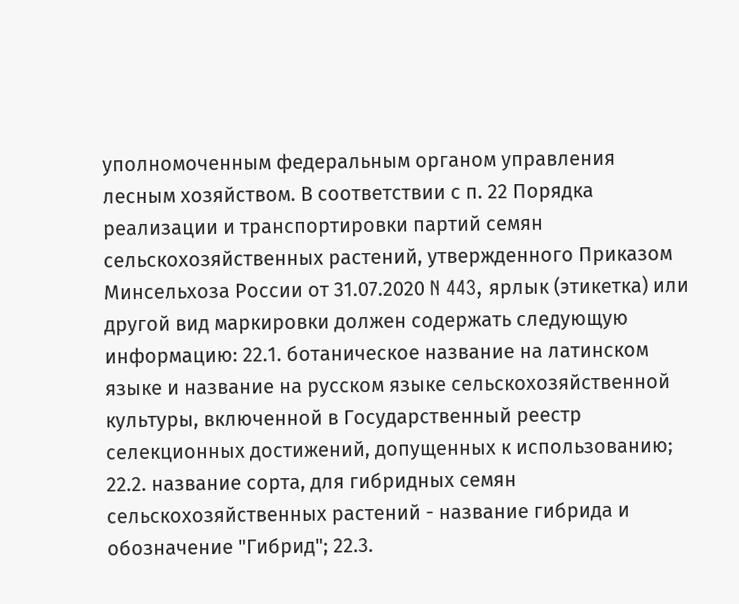уполномоченным федеральным органом управления лесным хозяйством. В соответствии с п. 22 Порядка реализации и транспортировки партий семян сельскохозяйственных растений, утвержденного Приказом Минсельхоза России от 31.07.2020 N 443, ярлык (этикетка) или другой вид маркировки должен содержать следующую информацию: 22.1. ботаническое название на латинском языке и название на русском языке сельскохозяйственной культуры, включенной в Государственный реестр селекционных достижений, допущенных к использованию; 22.2. название сорта, для гибридных семян сельскохозяйственных растений - название гибрида и обозначение "Гибрид"; 22.3.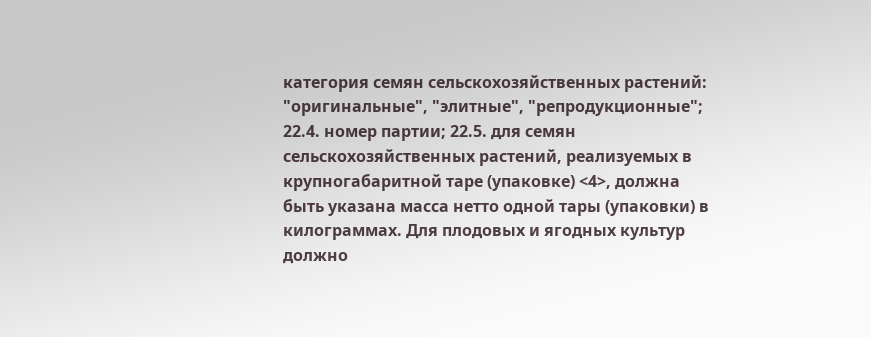категория семян сельскохозяйственных растений: "оригинальные", "элитные", "репродукционные"; 22.4. номер партии; 22.5. для семян сельскохозяйственных растений, реализуемых в крупногабаритной таре (упаковке) <4>, должна быть указана масса нетто одной тары (упаковки) в килограммах. Для плодовых и ягодных культур должно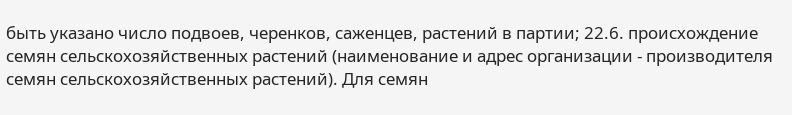быть указано число подвоев, черенков, саженцев, растений в партии; 22.6. происхождение семян сельскохозяйственных растений (наименование и адрес организации - производителя семян сельскохозяйственных растений). Для семян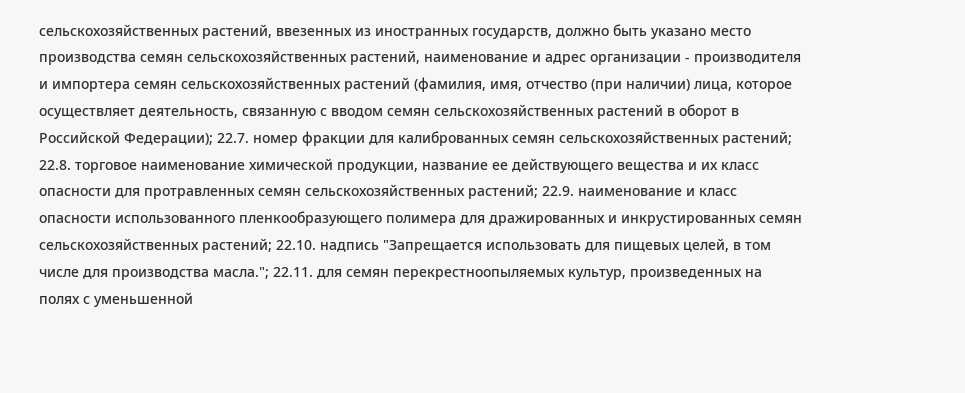сельскохозяйственных растений, ввезенных из иностранных государств, должно быть указано место производства семян сельскохозяйственных растений, наименование и адрес организации - производителя и импортера семян сельскохозяйственных растений (фамилия, имя, отчество (при наличии) лица, которое осуществляет деятельность, связанную с вводом семян сельскохозяйственных растений в оборот в Российской Федерации); 22.7. номер фракции для калиброванных семян сельскохозяйственных растений; 22.8. торговое наименование химической продукции, название ее действующего вещества и их класс опасности для протравленных семян сельскохозяйственных растений; 22.9. наименование и класс опасности использованного пленкообразующего полимера для дражированных и инкрустированных семян сельскохозяйственных растений; 22.10. надпись "Запрещается использовать для пищевых целей, в том числе для производства масла."; 22.11. для семян перекрестноопыляемых культур, произведенных на полях с уменьшенной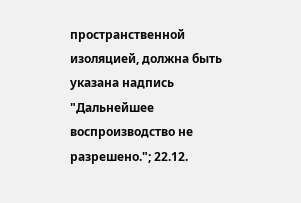пространственной изоляцией, должна быть указана надпись "Дальнейшее воспроизводство не разрешено."; 22.12.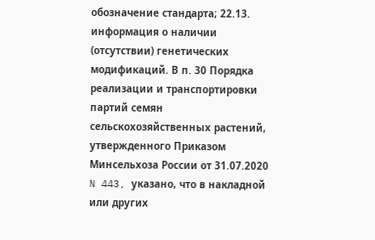обозначение стандарта; 22.13. информация о наличии (отсутствии) генетических модификаций. В п. 30 Порядка реализации и транспортировки партий семян сельскохозяйственных растений, утвержденного Приказом Минсельхоза России от 31.07.2020 N 443, указано, что в накладной или других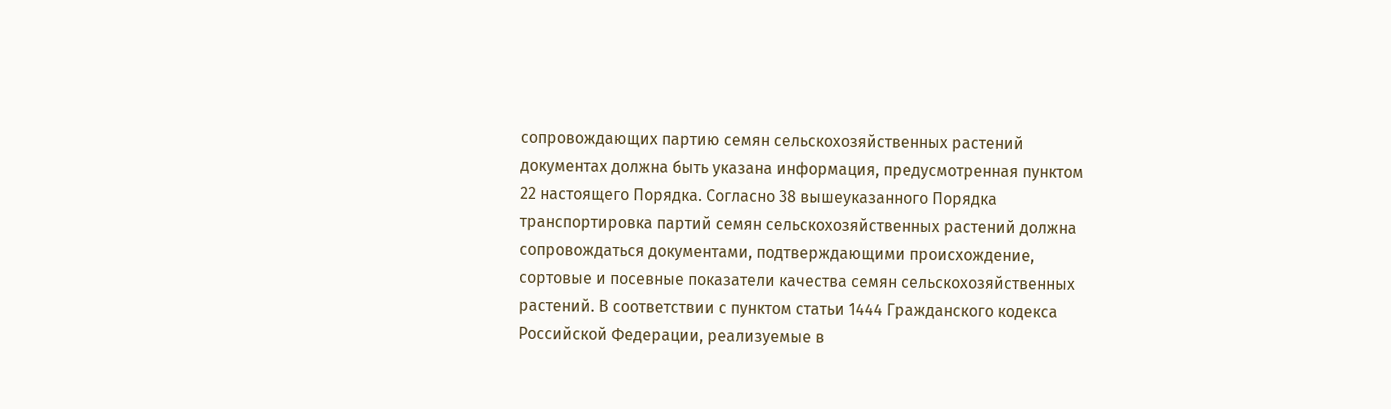сопровождающих партию семян сельскохозяйственных растений документах должна быть указана информация, предусмотренная пунктом 22 настоящего Порядка. Согласно 38 вышеуказанного Порядка транспортировка партий семян сельскохозяйственных растений должна сопровождаться документами, подтверждающими происхождение, сортовые и посевные показатели качества семян сельскохозяйственных растений. В соответствии с пунктом статьи 1444 Гражданского кодекса Российской Федерации, реализуемые в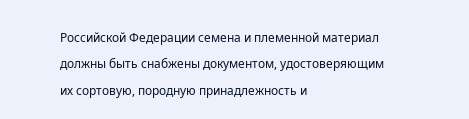Российской Федерации семена и племенной материал должны быть снабжены документом, удостоверяющим их сортовую, породную принадлежность и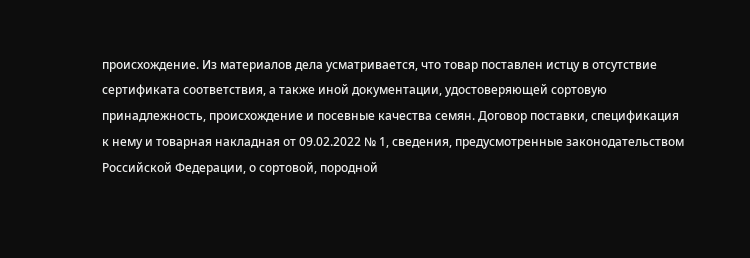происхождение. Из материалов дела усматривается, что товар поставлен истцу в отсутствие сертификата соответствия, а также иной документации, удостоверяющей сортовую принадлежность, происхождение и посевные качества семян. Договор поставки, спецификация к нему и товарная накладная от 09.02.2022 № 1, сведения, предусмотренные законодательством Российской Федерации, о сортовой, породной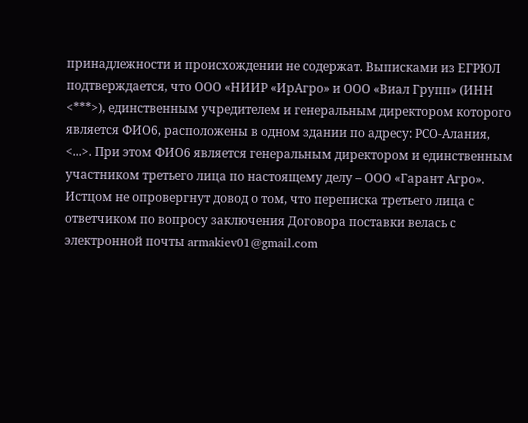принадлежности и происхождении не содержат. Выписками из ЕГРЮЛ подтверждается, что ООО «НИИР «ИрАгро» и ООО «Виал Групп» (ИНН <***>), единственным учредителем и генеральным директором которого является ФИО6, расположены в одном здании по адресу: РСО-Алания, <...>. При этом ФИО6 является генеральным директором и единственным участником третьего лица по настоящему делу – ООО «Гарант Агро». Истцом не опровергнут довод о том, что переписка третьего лица с ответчиком по вопросу заключения Договора поставки велась с электронной почты armakiev01@gmail.com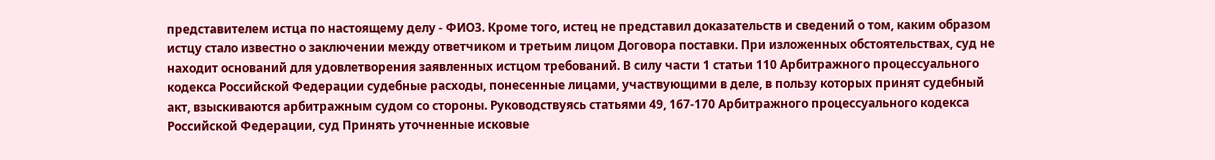представителем истца по настоящему делу - ФИО3. Кроме того, истец не представил доказательств и сведений о том, каким образом истцу стало известно о заключении между ответчиком и третьим лицом Договора поставки. При изложенных обстоятельствах, суд не находит оснований для удовлетворения заявленных истцом требований. В силу части 1 статьи 110 Арбитражного процессуального кодекса Российской Федерации судебные расходы, понесенные лицами, участвующими в деле, в пользу которых принят судебный акт, взыскиваются арбитражным судом со стороны. Руководствуясь статьями 49, 167-170 Арбитражного процессуального кодекса Российской Федерации, суд Принять уточненные исковые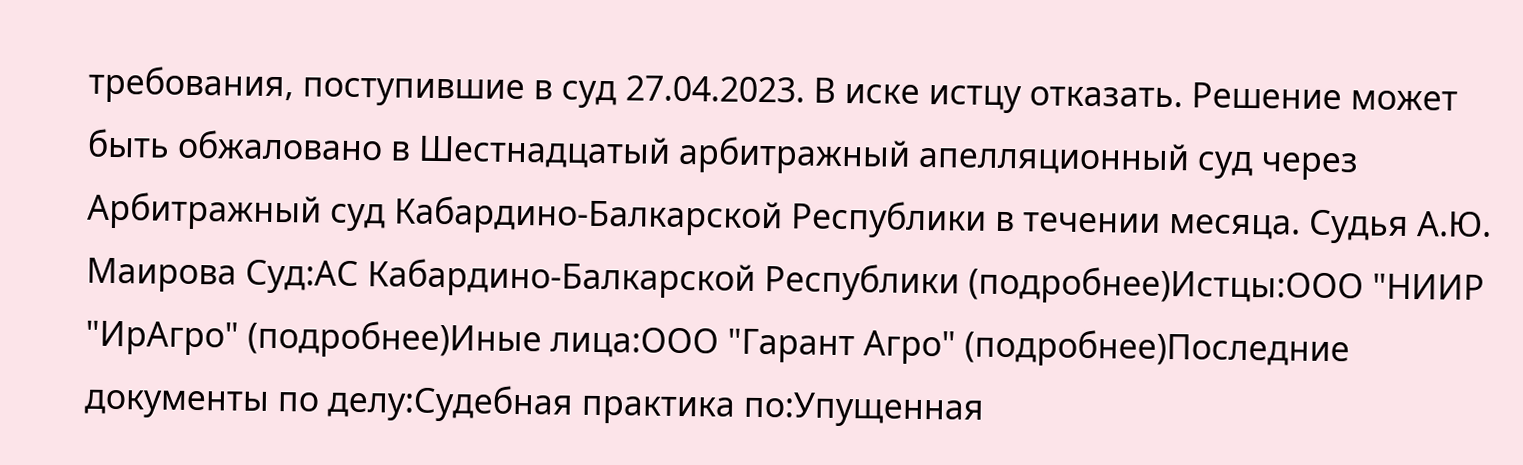требования, поступившие в суд 27.04.2023. В иске истцу отказать. Решение может быть обжаловано в Шестнадцатый арбитражный апелляционный суд через Арбитражный суд Кабардино-Балкарской Республики в течении месяца. Судья А.Ю. Маирова Суд:АС Кабардино-Балкарской Республики (подробнее)Истцы:ООО "НИИР "ИрАгро" (подробнее)Иные лица:ООО "Гарант Агро" (подробнее)Последние документы по делу:Судебная практика по:Упущенная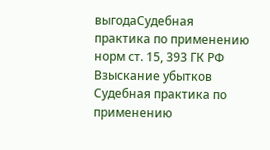выгодаСудебная практика по применению норм ст. 15, 393 ГК РФ Взыскание убытков Судебная практика по применению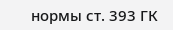нормы ст. 393 ГК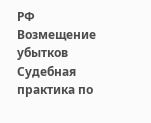РФ
Возмещение убытков Судебная практика по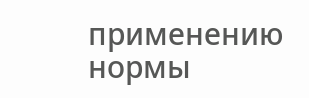применению нормы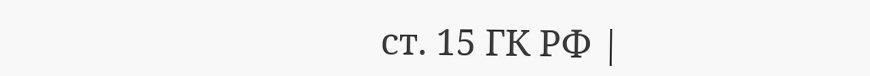ст. 15 ГК РФ |